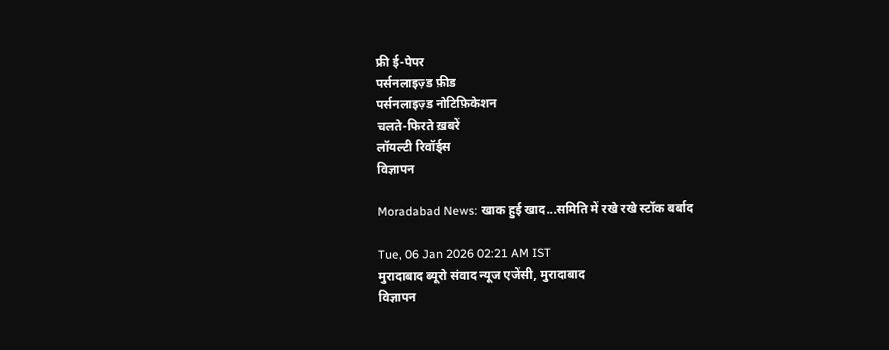फ्री ई-पेपर
पर्सनलाइज़्ड फ़ीड
पर्सनलाइज़्ड नोटिफ़िकेशन
चलते-फिरते ख़बरें
लॉयल्टी रिवॉर्ड्स
विज्ञापन

Moradabad News: खाक हुई खाद...समिति में रखे रखे स्टॉक बर्बाद

Tue, 06 Jan 2026 02:21 AM IST
मुरादाबाद ब्यूरो संवाद न्यूज एजेंसी, मुरादाबाद
विज्ञापन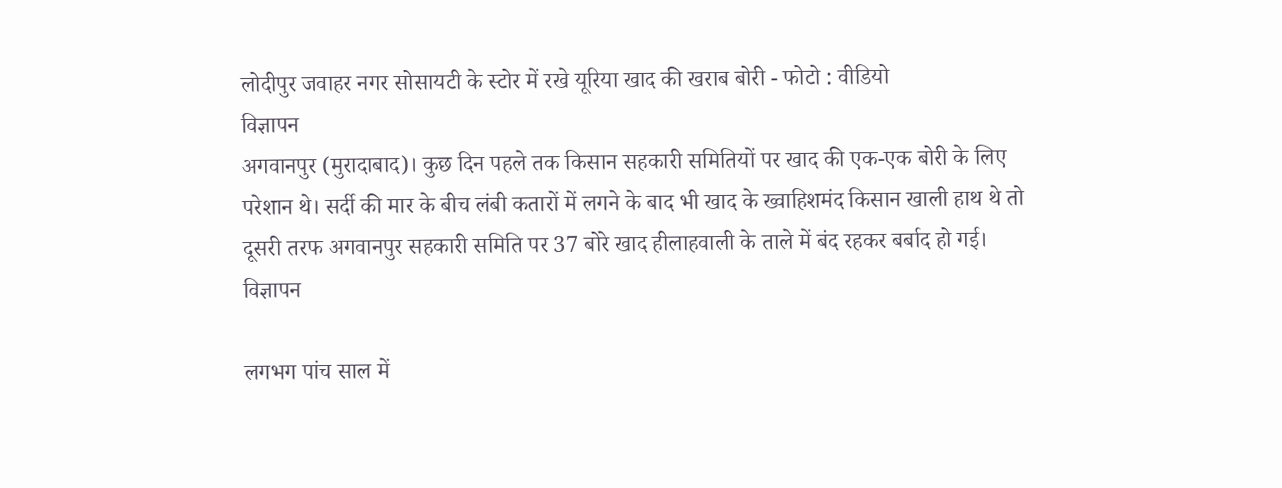लोदीपुर जवाहर नगर सोसायटी के स्टोर में रखे यूरिया खाद की खराब बोरी - फोटो : वीडियो
विज्ञापन
अगवानपुर (मुरादाबाद)। कुछ दिन पहले तक किसान सहकारी समितियों पर खाद की एक-एक बोरी के लिए परेशान थे। सर्दी की मार के बीच लंबी कतारों में लगने के बाद भी खाद के ख्वाहिशमंद किसान खाली हाथ थे तो दूसरी तरफ अगवानपुर सहकारी समिति पर 37 बोरे खाद हीलाहवाली के ताले में बंद रहकर बर्बाद हो गई।
विज्ञापन

लगभग पांच साल में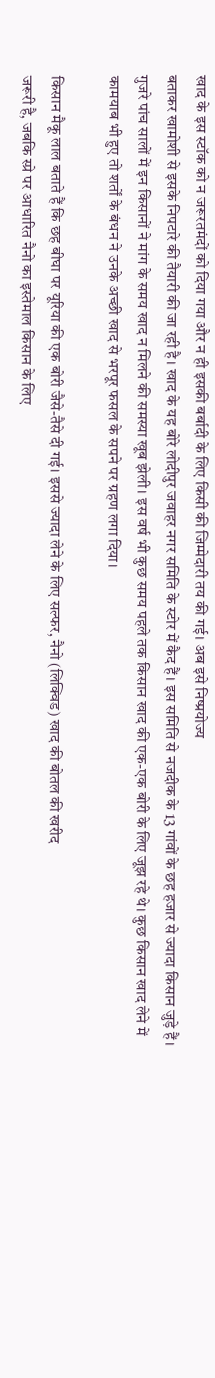खाद के इस स्टॉक को न जरूरतमंदों को दिया गया और न ही इसकी बर्बादी के लिए किसी की जिम्मेदारी तय की गई। अब इसे निष्प्रयोज्य
बताकर खामोशी से इसके निपटारे की तैयारी की जा रही है। खाद के यह बोरे लोदीपुर जवाहर नगर समिति के स्टोर में कैद हैं। इस समिति से नजदीक के 13 गांवों के छह हजार से ज्यादा किसान जुड़े हैं। गुजरे पांच सालों में इन किसानों ने मांग के समय खाद न मिलने की समस्या खूब झेली। इस वर्ष भी कुछ समय पहले तक किसान खाद की एक-एक बोरी के लिए जूझ रहे थे। कुछ किसान खाद लेने में कामयाब भी हुए तो शर्तों के बंधन ने उनके अच्छी खाद से भरपूर फसल के सपने पर ग्रहण लगा दिया।

किसान मैकू लाल बताते हैं कि छह बीघा पर यूरिया की एक बोरी जैसे-तैसे दी गई। इससे ज्यादा लेने के लिए सल्फर, नैनो (लिक्विड) खाद की बोतल की खरीद
जरूरी है, जबकि स्प्रे पर आधारित नैनो का इस्तेमाल किसान के लिए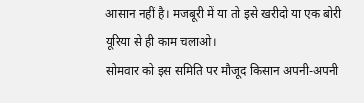आसान नहीं है। मजबूरी में या तो इसे खरीदो या एक बोरी यूरिया से ही काम चलाओ।
सोमवार को इस समिति पर मौजूद किसान अपनी-अपनी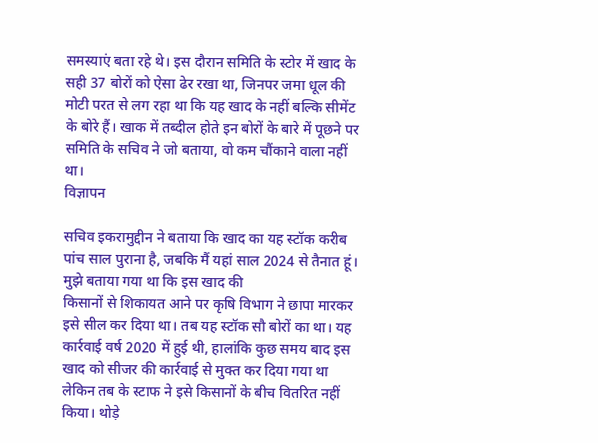समस्याएं बता रहे थे। इस दौरान समिति के स्टोर में खाद के सही 37 बोरों को ऐसा ढेर रखा था, जिनपर जमा धूल की मोटी परत से लग रहा था कि यह खाद के नहीं बल्कि सीमेंट के बोरे हैं। खाक में तब्दील होते इन बोरों के बारे में पूछने पर समिति के सचिव ने जो बताया, वो कम चौंकाने वाला नहीं था।
विज्ञापन

सचिव इकरामुद्दीन ने बताया कि खाद का यह स्टॉक करीब पांच साल पुराना है, जबकि मैं यहां साल 2024 से तैनात हूं। मुझे बताया गया था कि इस खाद की
किसानों से शिकायत आने पर कृषि विभाग ने छापा मारकर इसे सील कर दिया था। तब यह स्टॉक सौ बोरों का था। यह कार्रवाई वर्ष 2020 में हुई थी, हालांकि कुछ समय बाद इस खाद को सीजर की कार्रवाई से मुक्त कर दिया गया था लेकिन तब के स्टाफ ने इसे किसानों के बीच वितरित नहीं किया। थोड़े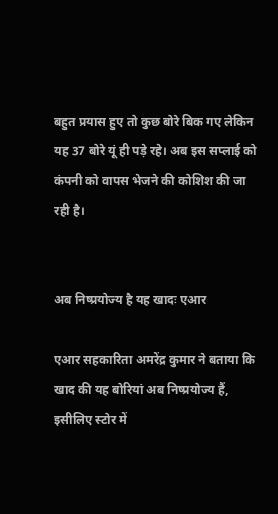बहुत प्रयास हुए तो कुछ बोरे बिक गए लेकिन यह 37 बोरे यूं ही पड़े रहे। अब इस सप्लाई को कंपनी को वापस भेजने की कोशिश की जा रही है।


अब निष्प्रयोज्य है यह खादः एआर

एआर सहकारिता अमरेंद्र कुमार ने बताया कि खाद की यह बोरियां अब निष्प्रयोज्य हैं, इसीलिए स्टोर में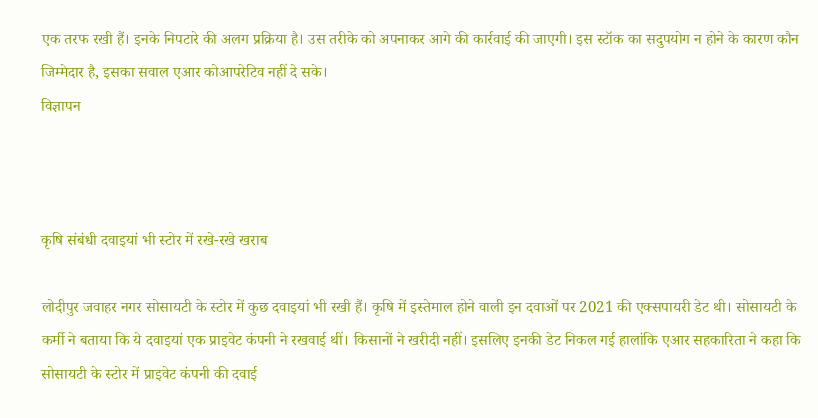एक तरफ रखी हैं। इनके निपटारे की अलग प्रक्रिया है। उस तरीके को अपनाकर आगे की कार्रवाई की जाएगी। इस स्टॉक का सदुपयोग न होने के कारण कौन जिम्मेदार है, इसका सवाल एआर कोआपरेटिव नहीं दे सके।
विज्ञापन



कृषि संबंधी दवाइयां भी स्टोर में रखे-रखे खराब

लोदीपुर जवाहर नगर सोसायटी के स्टोर में कुछ दवाइयां भी रखी हैं। कृषि में इस्तेमाल होने वाली इन दवाओं पर 2021 की एक्सपायरी डेट थी। सोसायटी के
कर्मी ने बताया कि ये दवाइयां एक प्राइवेट कंपनी ने रखवाई थीं। किसानों ने खरीदी नहीं। इसलिए इनकी डेट निकल गई हालांकि एआर सहकारिता ने कहा कि
सोसायटी के स्टोर में प्राइवेट कंपनी की दवाई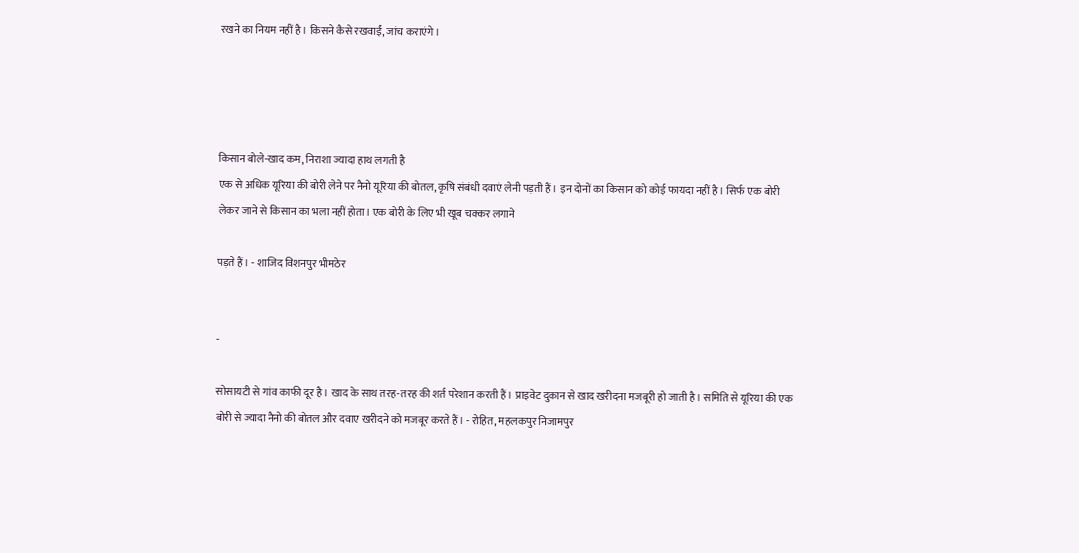रखने का नियम नहीं है। किसने कैसे रखवाईं, जांच कराएंगे।




किसान बोले-खाद कम, निराशा ज्यादा हाथ लगती है
एक से अधिक यूरिया की बोरी लेने पर नैनो यूरिया की बोतल, कृषि संबंधी दवाएं लेनी पड़ती हैं। इन दोनों का किसान को कोई फायदा नहीं है। सिर्फ एक बोरी
लेकर जाने से किसान का भला नहीं होता। एक बोरी के लिए भी खूब चक्कर लगाने

पड़ते हैं। - शाजिद विशनपुर भीमठेर


-

सोसायटी से गांव काफी दूर है। खाद के साथ तरह-तरह की शर्त परेशान करती हैं। प्राइवेट दुकान से खाद खरीदना मजबूरी हो जाती है। समिति से यूरिया की एक
बोरी से ज्यादा नैनो की बोतल और दवाए खरीदने को मजबूर करते हैं। - रोहित, महलकपुर निजामपुर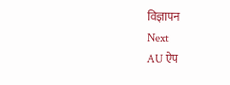विज्ञापन
Next
AU ऐप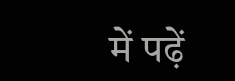में पढ़ें